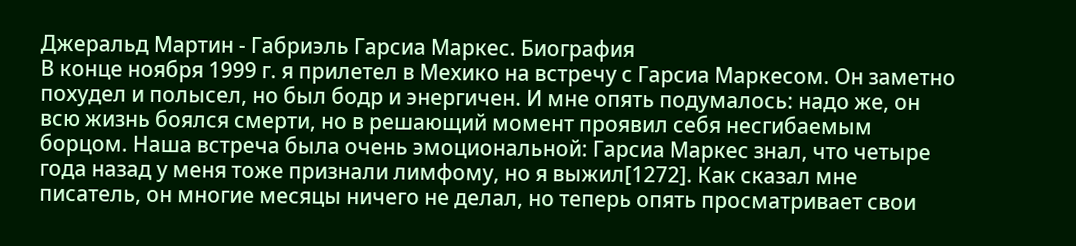Джеральд Мартин - Габриэль Гарсиа Маркес. Биография
В конце ноября 1999 г. я прилетел в Мехико на встречу с Гарсиа Маркесом. Он заметно похудел и полысел, но был бодр и энергичен. И мне опять подумалось: надо же, он всю жизнь боялся смерти, но в решающий момент проявил себя несгибаемым борцом. Наша встреча была очень эмоциональной: Гарсиа Маркес знал, что четыре года назад у меня тоже признали лимфому, но я выжил[1272]. Как сказал мне писатель, он многие месяцы ничего не делал, но теперь опять просматривает свои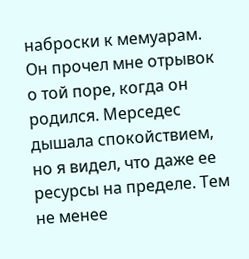наброски к мемуарам. Он прочел мне отрывок о той поре, когда он родился. Мерседес дышала спокойствием, но я видел, что даже ее ресурсы на пределе. Тем не менее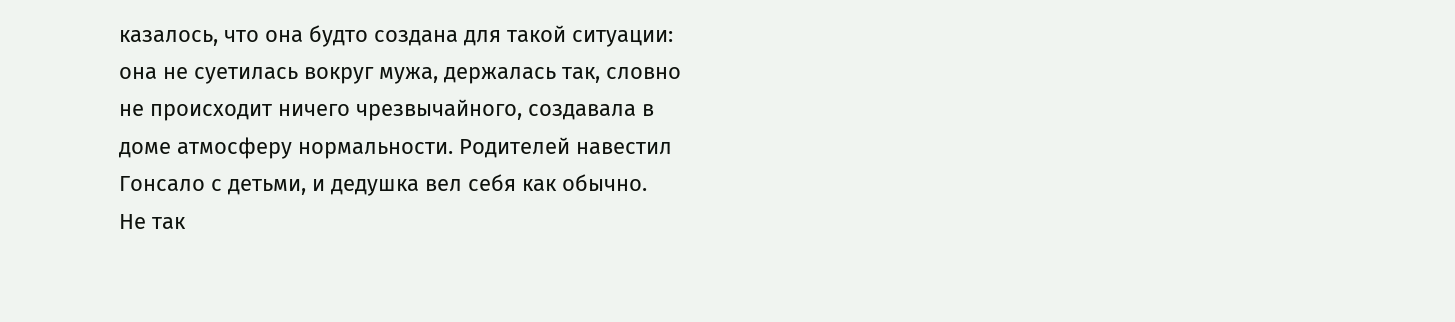казалось, что она будто создана для такой ситуации: она не суетилась вокруг мужа, держалась так, словно не происходит ничего чрезвычайного, создавала в доме атмосферу нормальности. Родителей навестил Гонсало с детьми, и дедушка вел себя как обычно.
Не так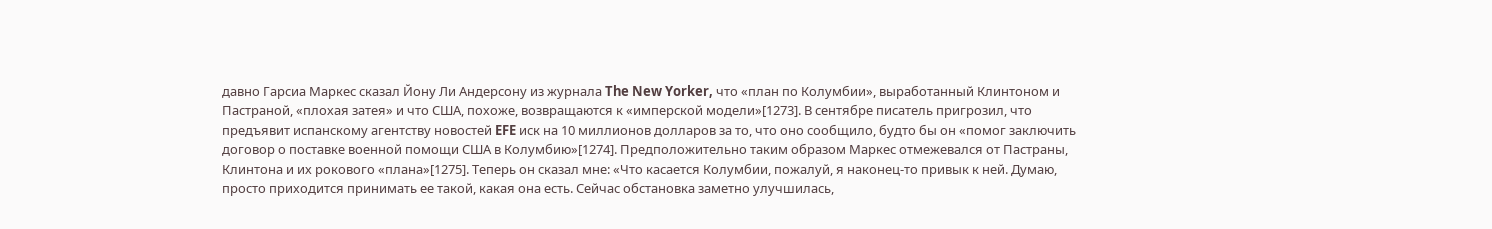давно Гарсиа Маркес сказал Йону Ли Андерсону из журнала The New Yorker, что «план по Колумбии», выработанный Клинтоном и Пастраной, «плохая затея» и что США, похоже, возвращаются к «имперской модели»[1273]. В сентябре писатель пригрозил, что предъявит испанскому агентству новостей EFE иск на 10 миллионов долларов за то, что оно сообщило, будто бы он «помог заключить договор о поставке военной помощи США в Колумбию»[1274]. Предположительно таким образом Маркес отмежевался от Пастраны, Клинтона и их рокового «плана»[1275]. Теперь он сказал мне: «Что касается Колумбии, пожалуй, я наконец-то привык к ней. Думаю, просто приходится принимать ее такой, какая она есть. Сейчас обстановка заметно улучшилась,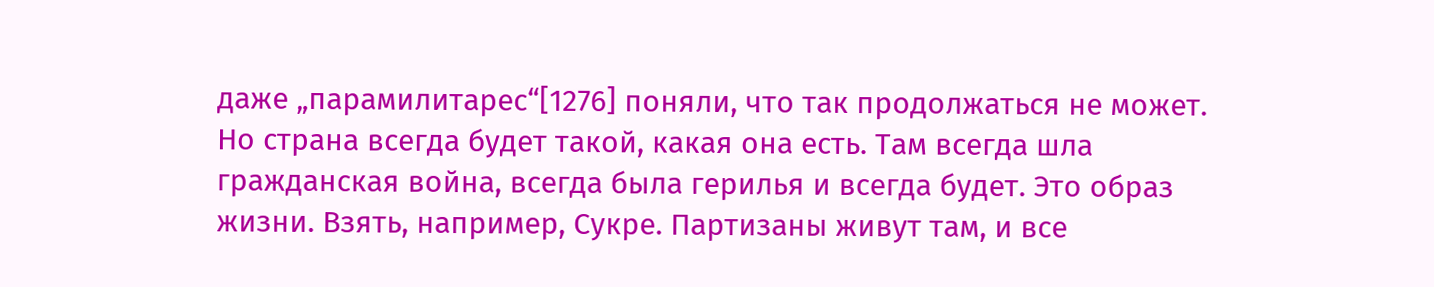даже „парамилитарес“[1276] поняли, что так продолжаться не может. Но страна всегда будет такой, какая она есть. Там всегда шла гражданская война, всегда была герилья и всегда будет. Это образ жизни. Взять, например, Сукре. Партизаны живут там, и все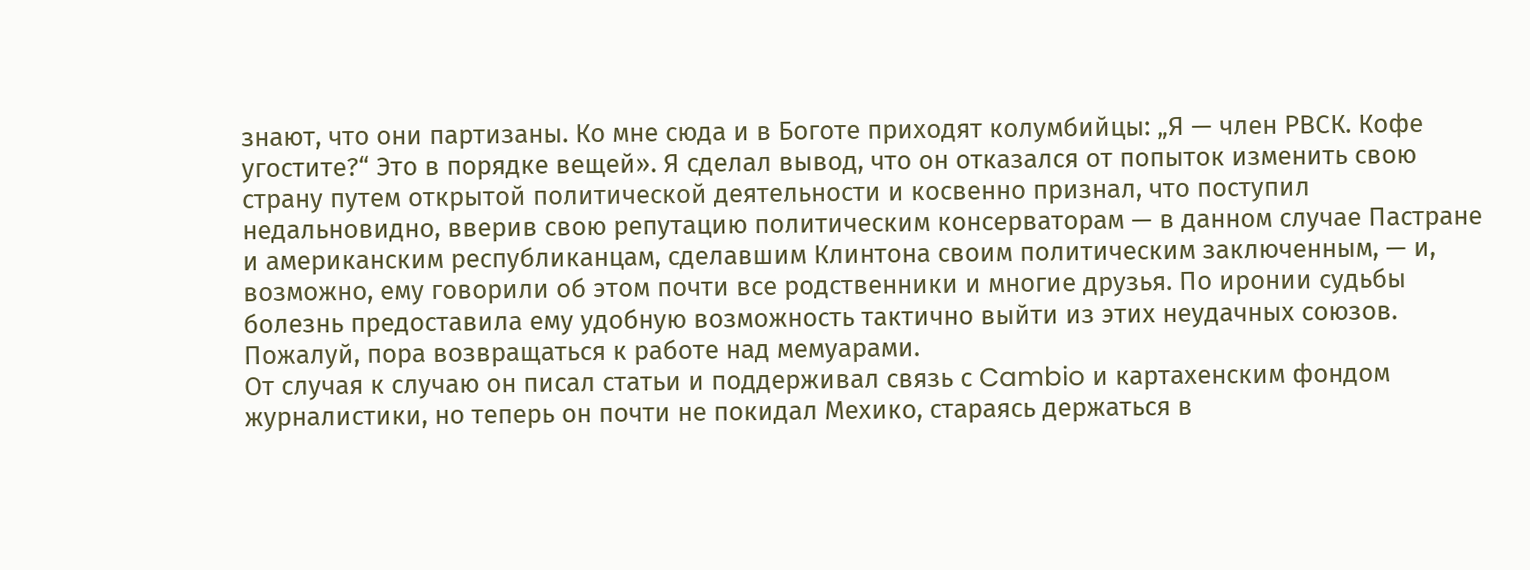знают, что они партизаны. Ко мне сюда и в Боготе приходят колумбийцы: „Я — член РВСК. Кофе угостите?“ Это в порядке вещей». Я сделал вывод, что он отказался от попыток изменить свою страну путем открытой политической деятельности и косвенно признал, что поступил недальновидно, вверив свою репутацию политическим консерваторам — в данном случае Пастране и американским республиканцам, сделавшим Клинтона своим политическим заключенным, — и, возможно, ему говорили об этом почти все родственники и многие друзья. По иронии судьбы болезнь предоставила ему удобную возможность тактично выйти из этих неудачных союзов. Пожалуй, пора возвращаться к работе над мемуарами.
От случая к случаю он писал статьи и поддерживал связь с Cambio и картахенским фондом журналистики, но теперь он почти не покидал Мехико, стараясь держаться в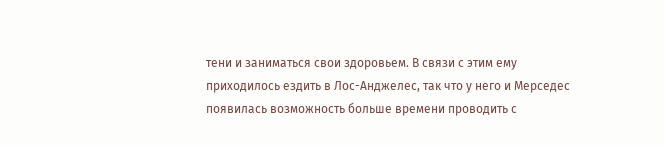тени и заниматься свои здоровьем. В связи с этим ему приходилось ездить в Лос-Анджелес, так что у него и Мерседес появилась возможность больше времени проводить с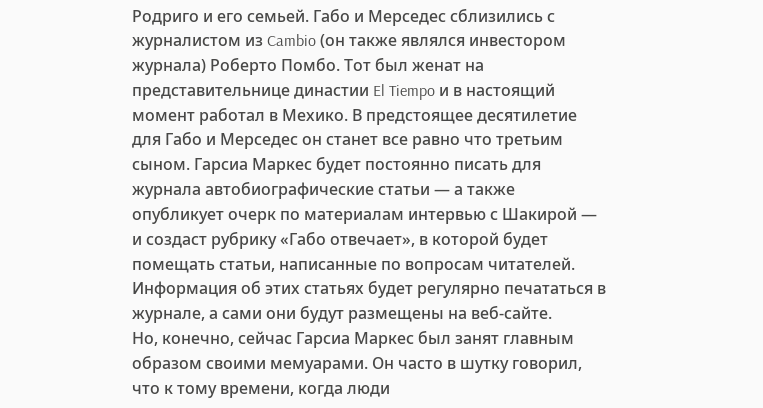Родриго и его семьей. Габо и Мерседес сблизились с журналистом из Cambio (он также являлся инвестором журнала) Роберто Помбо. Тот был женат на представительнице династии El Tiempo и в настоящий момент работал в Мехико. В предстоящее десятилетие для Габо и Мерседес он станет все равно что третьим сыном. Гарсиа Маркес будет постоянно писать для журнала автобиографические статьи — а также опубликует очерк по материалам интервью с Шакирой — и создаст рубрику «Габо отвечает», в которой будет помещать статьи, написанные по вопросам читателей. Информация об этих статьях будет регулярно печататься в журнале, а сами они будут размещены на веб-сайте.
Но, конечно, сейчас Гарсиа Маркес был занят главным образом своими мемуарами. Он часто в шутку говорил, что к тому времени, когда люди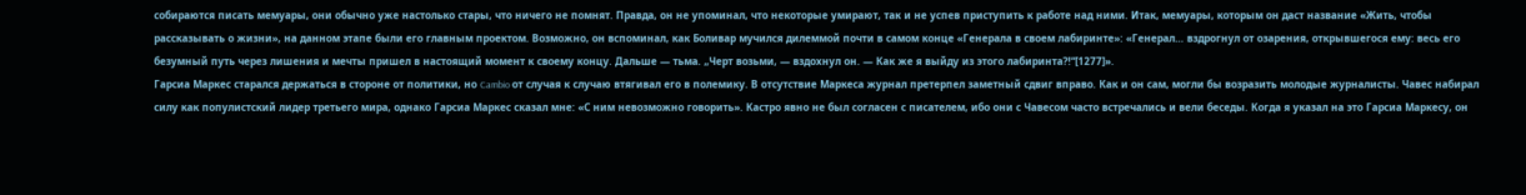собираются писать мемуары, они обычно уже настолько стары, что ничего не помнят. Правда, он не упоминал, что некоторые умирают, так и не успев приступить к работе над ними. Итак, мемуары, которым он даст название «Жить, чтобы рассказывать о жизни», на данном этапе были его главным проектом. Возможно, он вспоминал, как Боливар мучился дилеммой почти в самом конце «Генерала в своем лабиринте»: «Генерал… вздрогнул от озарения, открывшегося ему: весь его безумный путь через лишения и мечты пришел в настоящий момент к своему концу. Дальше — тьма. „Черт возьми, — вздохнул он. — Как же я выйду из этого лабиринта?!“[1277]».
Гарсиа Маркес старался держаться в стороне от политики, но Cambio от случая к случаю втягивал его в полемику. В отсутствие Маркеса журнал претерпел заметный сдвиг вправо. Как и он сам, могли бы возразить молодые журналисты. Чавес набирал силу как популистский лидер третьего мира, однако Гарсиа Маркес сказал мне: «С ним невозможно говорить». Кастро явно не был согласен с писателем, ибо они с Чавесом часто встречались и вели беседы. Когда я указал на это Гарсиа Маркесу, он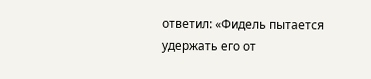ответил: «Фидель пытается удержать его от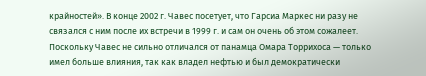крайностей». В конце 2002 г. Чавес посетует, что Гарсиа Маркес ни разу не связался с ним после их встречи в 1999 г. и сам он очень об этом сожалеет. Поскольку Чавес не сильно отличался от панамца Омара Торрихоса — только имел больше влияния, так как владел нефтью и был демократически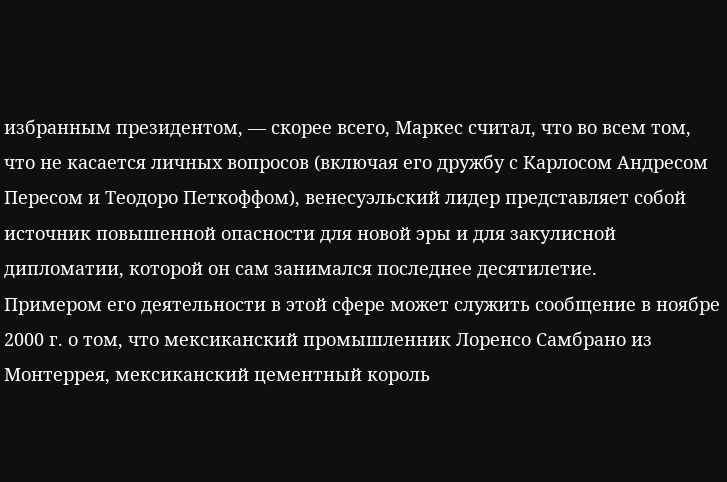избранным президентом, — скорее всего, Маркес считал, что во всем том, что не касается личных вопросов (включая его дружбу с Карлосом Андресом Пересом и Теодоро Петкоффом), венесуэльский лидер представляет собой источник повышенной опасности для новой эры и для закулисной дипломатии, которой он сам занимался последнее десятилетие.
Примером его деятельности в этой сфере может служить сообщение в ноябре 2000 г. о том, что мексиканский промышленник Лоренсо Самбрано из Монтеррея, мексиканский цементный король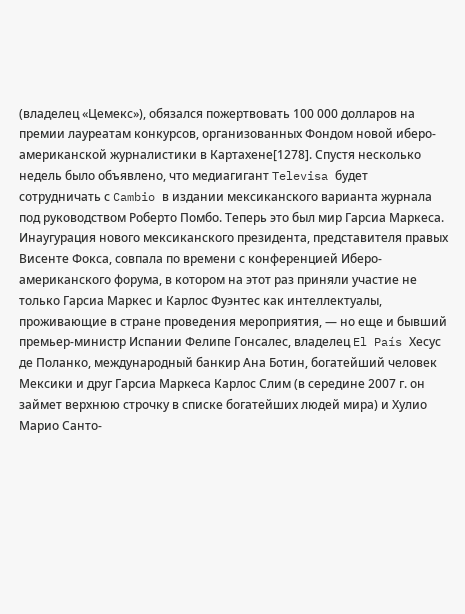(владелец «Цемекс»), обязался пожертвовать 100 000 долларов на премии лауреатам конкурсов, организованных Фондом новой иберо-американской журналистики в Картахене[1278]. Спустя несколько недель было объявлено, что медиагигант Televisa будет сотрудничать с Cambio в издании мексиканского варианта журнала под руководством Роберто Помбо. Теперь это был мир Гарсиа Маркеса. Инаугурация нового мексиканского президента, представителя правых Висенте Фокса, совпала по времени с конференцией Иберо-американского форума, в котором на этот раз приняли участие не только Гарсиа Маркес и Карлос Фуэнтес как интеллектуалы, проживающие в стране проведения мероприятия, — но еще и бывший премьер-министр Испании Фелипе Гонсалес, владелец El País Хесус де Поланко, международный банкир Ана Ботин, богатейший человек Мексики и друг Гарсиа Маркеса Карлос Слим (в середине 2007 г. он займет верхнюю строчку в списке богатейших людей мира) и Хулио Марио Санто-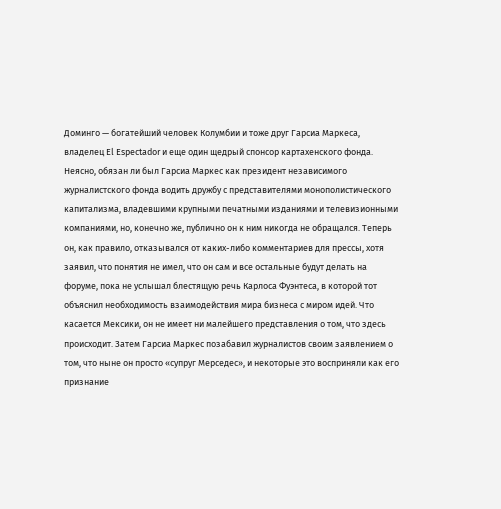Доминго — богатейший человек Колумбии и тоже друг Гарсиа Маркеса, владелец El Espectador и еще один щедрый спонсор картахенского фонда. Неясно, обязан ли был Гарсиа Маркес как президент независимого журналистского фонда водить дружбу с представителями монополистического капитализма, владевшими крупными печатными изданиями и телевизионными компаниями, но, конечно же, публично он к ним никогда не обращался. Теперь он, как правило, отказывался от каких-либо комментариев для прессы, хотя заявил, что понятия не имел, что он сам и все остальные будут делать на форуме, пока не услышал блестящую речь Карлоса Фуэнтеса, в которой тот объяснил необходимость взаимодействия мира бизнеса с миром идей. Что касается Мексики, он не имеет ни малейшего представления о том, что здесь происходит. Затем Гарсиа Маркес позабавил журналистов своим заявлением о том, что ныне он просто «супруг Мерседес», и некоторые это восприняли как его признание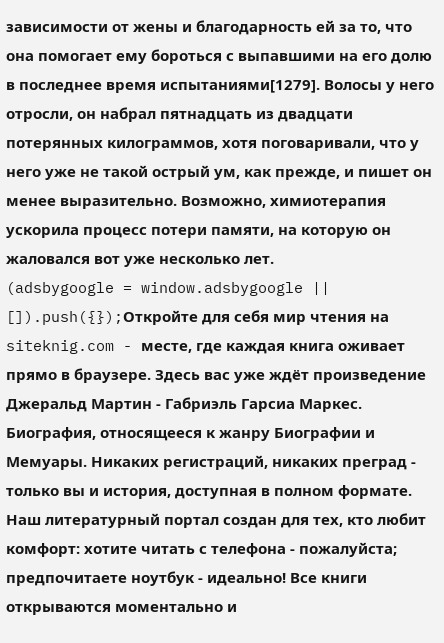зависимости от жены и благодарность ей за то, что она помогает ему бороться с выпавшими на его долю в последнее время испытаниями[1279]. Волосы у него отросли, он набрал пятнадцать из двадцати потерянных килограммов, хотя поговаривали, что у него уже не такой острый ум, как прежде, и пишет он менее выразительно. Возможно, химиотерапия ускорила процесс потери памяти, на которую он жаловался вот уже несколько лет.
(adsbygoogle = window.adsbygoogle || []).push({});Откройте для себя мир чтения на siteknig.com - месте, где каждая книга оживает прямо в браузере. Здесь вас уже ждёт произведение Джеральд Мартин - Габриэль Гарсиа Маркес. Биография, относящееся к жанру Биографии и Мемуары. Никаких регистраций, никаких преград - только вы и история, доступная в полном формате. Наш литературный портал создан для тех, кто любит комфорт: хотите читать с телефона - пожалуйста; предпочитаете ноутбук - идеально! Все книги открываются моментально и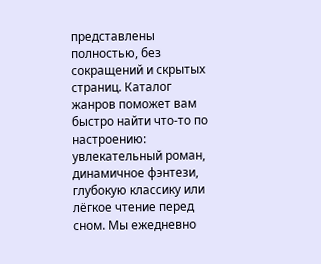представлены полностью, без сокращений и скрытых страниц. Каталог жанров поможет вам быстро найти что-то по настроению: увлекательный роман, динамичное фэнтези, глубокую классику или лёгкое чтение перед сном. Мы ежедневно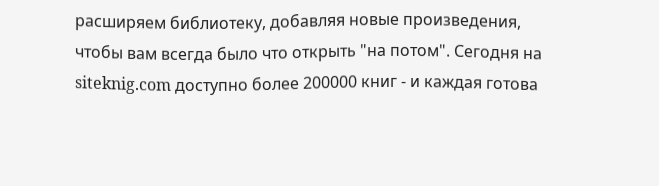расширяем библиотеку, добавляя новые произведения, чтобы вам всегда было что открыть "на потом". Сегодня на siteknig.com доступно более 200000 книг - и каждая готова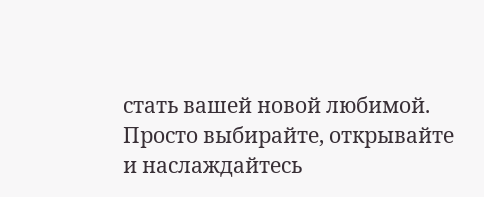стать вашей новой любимой. Просто выбирайте, открывайте и наслаждайтесь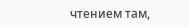чтением там,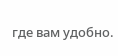где вам удобно.